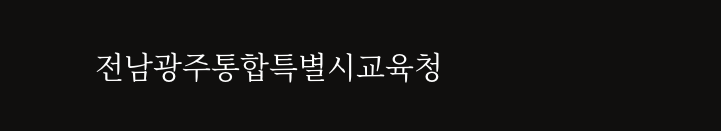전남광주통합특별시교육청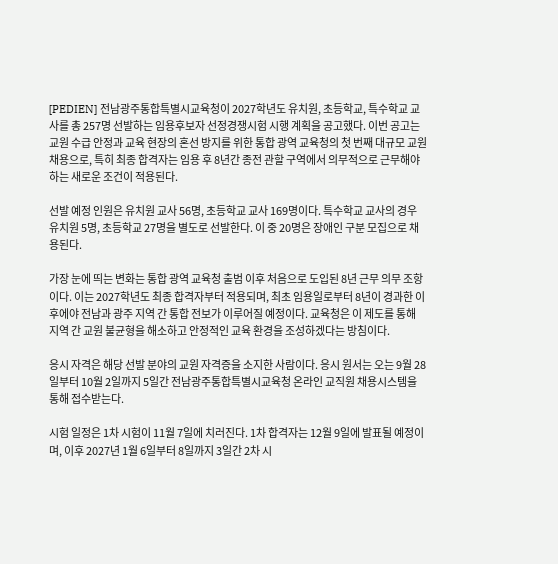[PEDIEN] 전남광주통합특별시교육청이 2027학년도 유치원, 초등학교, 특수학교 교사를 총 257명 선발하는 임용후보자 선정경쟁시험 시행 계획을 공고했다. 이번 공고는 교원 수급 안정과 교육 현장의 혼선 방지를 위한 통합 광역 교육청의 첫 번째 대규모 교원 채용으로, 특히 최종 합격자는 임용 후 8년간 종전 관할 구역에서 의무적으로 근무해야 하는 새로운 조건이 적용된다.

선발 예정 인원은 유치원 교사 56명, 초등학교 교사 169명이다. 특수학교 교사의 경우 유치원 5명, 초등학교 27명을 별도로 선발한다. 이 중 20명은 장애인 구분 모집으로 채용된다.

가장 눈에 띄는 변화는 통합 광역 교육청 출범 이후 처음으로 도입된 8년 근무 의무 조항이다. 이는 2027학년도 최종 합격자부터 적용되며, 최초 임용일로부터 8년이 경과한 이후에야 전남과 광주 지역 간 통합 전보가 이루어질 예정이다. 교육청은 이 제도를 통해 지역 간 교원 불균형을 해소하고 안정적인 교육 환경을 조성하겠다는 방침이다.

응시 자격은 해당 선발 분야의 교원 자격증을 소지한 사람이다. 응시 원서는 오는 9월 28일부터 10월 2일까지 5일간 전남광주통합특별시교육청 온라인 교직원 채용시스템을 통해 접수받는다.

시험 일정은 1차 시험이 11월 7일에 치러진다. 1차 합격자는 12월 9일에 발표될 예정이며, 이후 2027년 1월 6일부터 8일까지 3일간 2차 시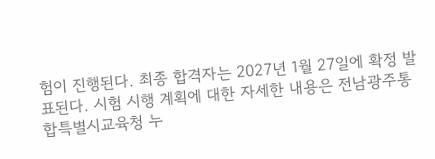험이 진행된다. 최종 합격자는 2027년 1월 27일에 확정 발표된다. 시험 시행 계획에 대한 자세한 내용은 전남광주통합특별시교육청 누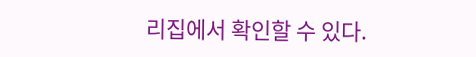리집에서 확인할 수 있다.